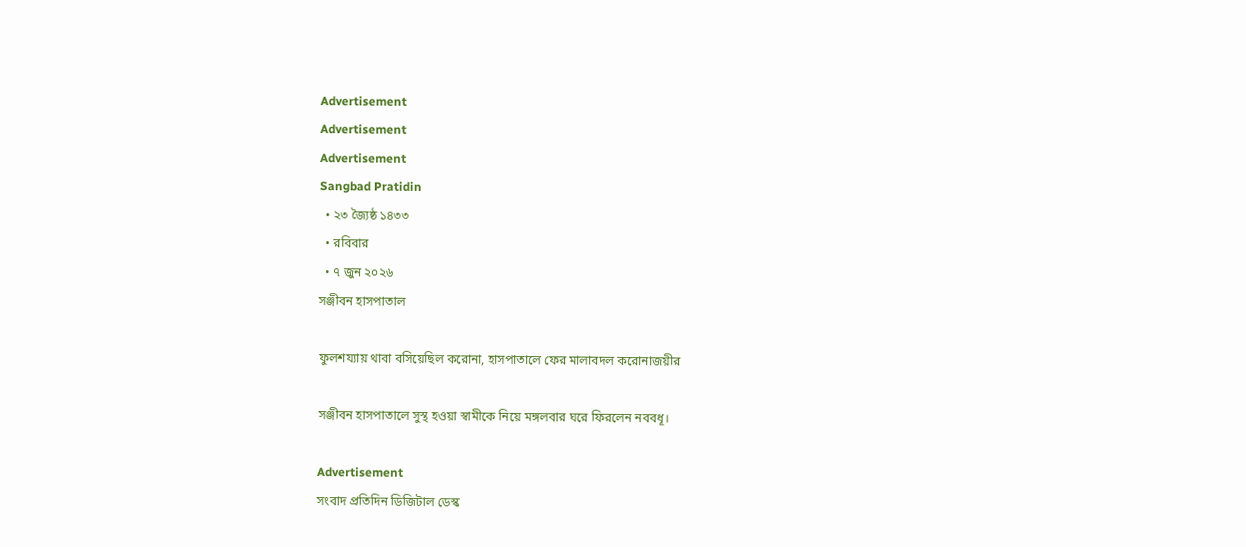Advertisement
Advertisement
Advertisement
Sangbad Pratidin
  • ২৩ জ্যৈষ্ঠ ১৪৩৩
  • রবিবার
  • ৭ জুন ২০২৬
সঞ্জীবন হাসপাতাল

ফুলশয্যায় থাবা বসিয়েছিল করোনা, হাসপাতালে ফের মালাবদল করোনাজয়ীর

সঞ্জীবন হাসপাতালে সুস্থ হওয়া স্বামীকে নিয়ে মঙ্গলবার ঘরে ফিরলেন নববধূ।

Advertisement
সংবাদ প্রতিদিন ডিজিটাল ডেস্ক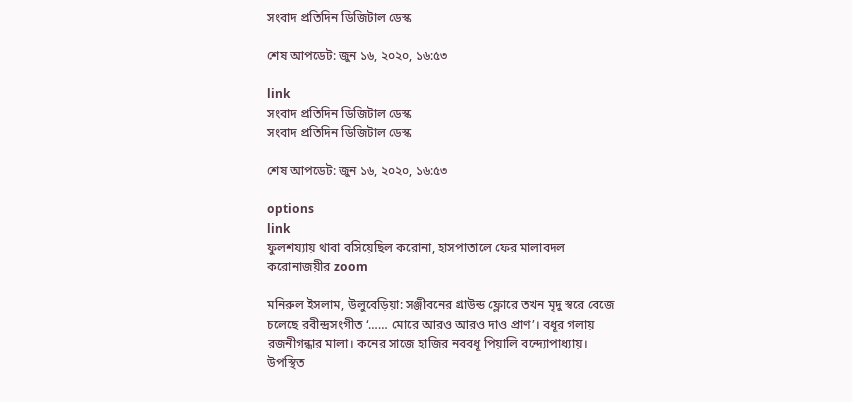সংবাদ প্রতিদিন ডিজিটাল ডেস্ক

শেষ আপডেট: জুন ১৬, ২০২০, ১৬:৫৩

link
সংবাদ প্রতিদিন ডিজিটাল ডেস্ক
সংবাদ প্রতিদিন ডিজিটাল ডেস্ক

শেষ আপডেট: জুন ১৬, ২০২০, ১৬:৫৩

options
link
ফুলশয্যায় থাবা বসিয়েছিল করোনা, হাসপাতালে ফের মালাবদল করোনাজয়ীর zoom

মনিরুল ইসলাম, উলুবেড়িয়া: সঞ্জীবনের গ্রাউন্ড ফ্লোরে তখন মৃদু স্বরে বেজে চলেছে রবীন্দ্রসংগীত ‘…… মোরে আরও আরও দাও প্রাণ’। বধূর গলায় রজনীগন্ধার মালা। কনের সাজে হাজির নববধূ পিয়ালি বন্দ্যোপাধ্যায়। উপস্থিত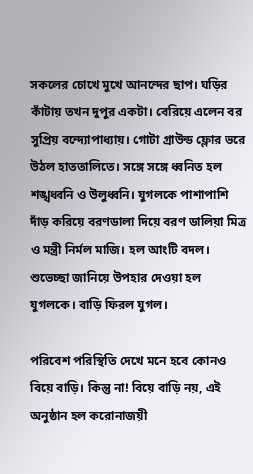সকলের চোখে মুখে আনন্দের ছাপ। ঘড়ির কাঁটায় তখন দুপুর একটা। বেরিয়ে এলেন বর সুপ্রিয় বন্দ্যোপাধ্যায়। গোটা গ্রাউন্ড ফ্লোর ভরে উঠল হাততালিতে। সঙ্গে সঙ্গে ধ্বনিত হল শঙ্খধ্বনি ও উলুধ্বনি। যুগলকে পাশাপাশি দাঁড় করিয়ে বরণডালা দিয়ে বরণ ডালিয়া মিত্র ও মন্ত্রী নির্মল মাজি। হল আংটি বদল। শুভেচ্ছা জানিয়ে উপহার দেওয়া হল যুগলকে। বাড়ি ফিরল যুগল।

পরিবেশ পরিস্থিতি দেখে মনে হবে কোনও বিয়ে বাড়ি। কিন্তু না! বিয়ে বাড়ি নয়, এই অনুষ্ঠান হল করোনাজয়ী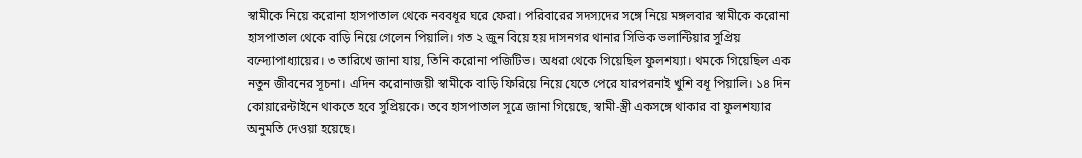স্বামীকে নিয়ে করোনা হাসপাতাল থেকে নববধূর ঘরে ফেরা। পরিবারের সদস্যদের সঙ্গে নিয়ে মঙ্গলবার স্বামীকে করোনা হাসপাতাল থেকে বাড়ি নিয়ে গেলেন পিয়ালি। গত ২ জুন বিয়ে হয় দাসনগর থানার সিভিক ভলান্টিয়ার সুপ্রিয় বন্দ্যোপাধ্যায়ের। ৩ তারিখে জানা যায়, তিনি করোনা পজিটিভ। অধরা থেকে গিয়েছিল ফুলশয্যা। থমকে গিয়েছিল এক নতুন জীবনের সূচনা। এদিন করোনাজয়ী স্বামীকে বাড়ি ফিরিয়ে নিয়ে যেতে পেরে যারপরনাই খুশি বধূ পিয়ালি। ১৪ দিন কোয়ারেন্টাইনে থাকতে হবে সুপ্রিয়কে। তবে হাসপাতাল সূত্রে জানা গিয়েছে, স্বামী-স্ত্রী একসঙ্গে থাকার বা ফুলশয্যার অনুমতি দেওয়া হয়েছে।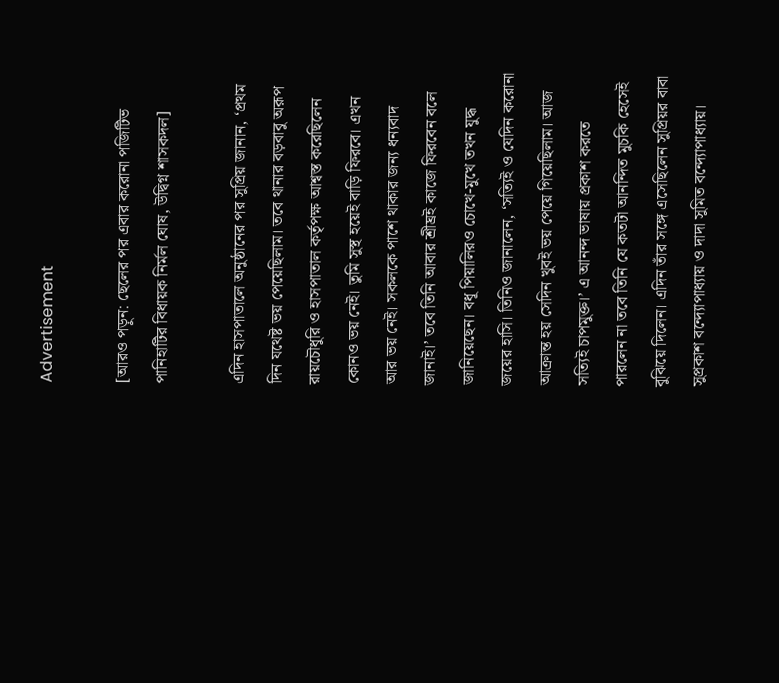Advertisement

[আরও পড়ুন: ছেলের পর এবার করোনা পজিটিভ পানিহাটির বিধায়ক নির্মল ঘোষ, উদ্বিগ্ন শাসকদল]

এদিন হাসপাতালে অনুষ্ঠানের পর সুপ্রিয় জানান, ‘প্রথম দিন যথেষ্ট ভয় পেয়েছিলাম। তবে থানার বড়বাবু অরূপ রায়চৌধুরি ও হাসপাতাল কর্তৃপক্ষ আশ্বস্ত করেছিলেন কোনও ভয় নেই। তুমি সুস্থ হয়েই বাড়ি ফিরবে। এখন আর ভয় নেই। সকলকে পাশে থাকার জন্য ধন্যবাদ জানাই।’ তবে তিনি আবার শ্রীঘ্রই কাজে ফিরবেন বলে জানিয়েছেন। বধূ পিয়ালিরও চোখে-মুখে তখন যুদ্ধ জয়ের হাসি। তিনিও জানালেন, ‘সত্যিই ও যেদিন করোনা আক্রান্ত হয় সেদিন খুবই ভয় পেয়ে গিয়েছিলাম। আজ সত্যিই চাপমুক্ত।’ এ আনন্দ ভাষায় প্রকাশ করতে পারলেন না তবে তিনি যে কতটা আনন্দিত মুচকি হেসেই বুঝিয়ে দিলেন। এদিন তাঁর সঙ্গে এসেছিলেন সুপ্রিয়র বাবা সুপ্রকাশ বন্দ্যোপাধ্যায় ও দাদা সুমিত বন্দ্যোপাধ্যায়।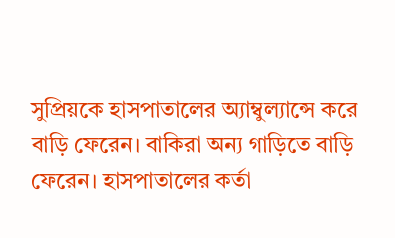সুপ্রিয়কে হাসপাতালের অ্যাম্বুল্যান্সে করে বাড়ি ফেরেন। বাকিরা অন্য গাড়িতে বাড়ি ফেরেন। হাসপাতালের কর্তা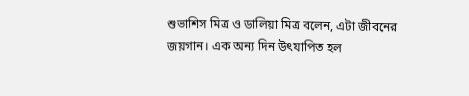শুভাশিস মিত্র ও ডালিয়া মিত্র বলেন, এটা জীবনের জয়গান। এক অন্য দিন উৎযাপিত হল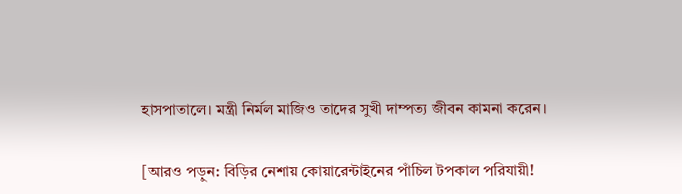হাসপাতালে। মন্ত্রী নির্মল মাজিও তাদের সুখী দাম্পত্য জীবন কামনা করেন।

[আরও পড়ুন: বিড়ির নেশায় কোয়ারেন্টাইনের পাঁচিল টপকাল পরিযায়ী!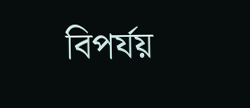বিপর্যয়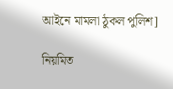আইনে মামলা ঠুকল পুলিশ]

নিয়মিত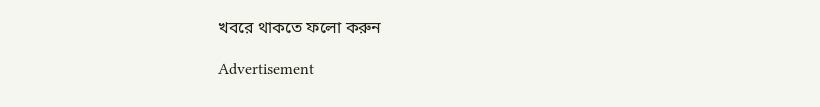খবরে থাকতে ফলো করুন

Advertisement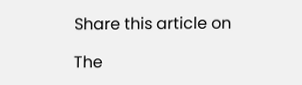Share this article on

The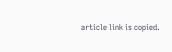article link is copied.